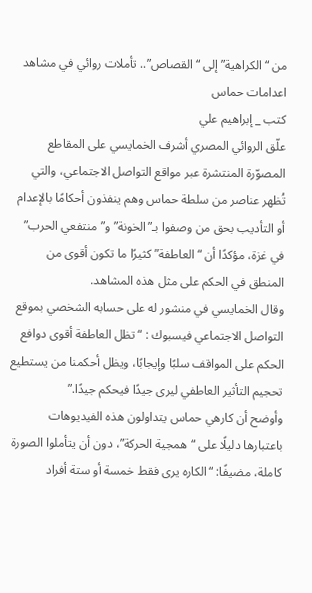من “الكراهية” إلى “القصاص”.. تأملات روائي في مشاهد اعدامات حماس
كتب _ إبراهيم علي
علّق الروائي المصري أشرف الخمايسي على المقاطع المصوّرة المنتشرة عبر مواقع التواصل الاجتماعي، والتي تُظهر عناصر من سلطة حماس وهم ينفذون أحكامًا بالإعدام أو التأديب بحق من وصفوا بـ”الخونة” و”منتفعي الحرب” في غزة، مؤكدًا أن “العاطفة” كثيرًا ما تكون أقوى من المنطق في الحكم على مثل هذه المشاهد.
وقال الخمايسي في منشور له على حسابه الشخصي بموقع التواصل الاجتماعي فيسبوك : “تظل العاطفة أقوى دوافع الحكم على المواقف سلبًا وإيجابًا، ويظل أحكمنا من يستطيع تحجيم التأثير العاطفي ليرى جيدًا فيحكم جيدًا.”
وأوضح أن كارهي حماس يتداولون هذه الفيديوهات باعتبارها دليلًا على “همجية الحركة”، دون أن يتأملوا الصورة كاملة، مضيفًا: “الكاره يرى فقط خمسة أو ستة أفراد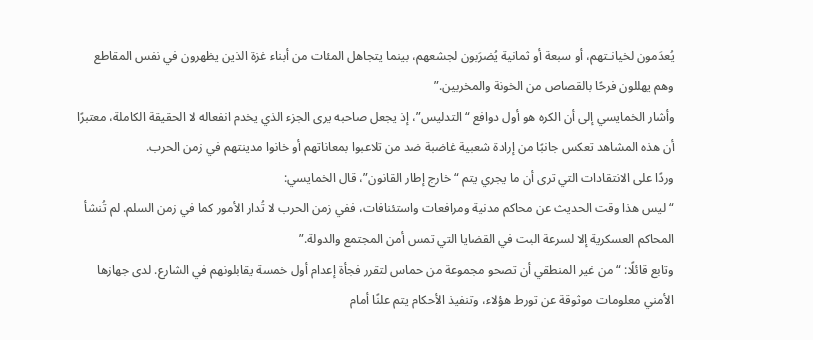يُعدَمون لخيانـتهم، أو سبعة أو ثمانية يُضرَبون لجشعهم، بينما يتجاهل المئات من أبناء غزة الذين يظهرون في نفس المقاطع وهم يهللون فرحًا بالقصاص من الخونة والمخربين.”
وأشار الخمايسي إلى أن الكره هو أول دوافع “التدليس”، إذ يجعل صاحبه يرى الجزء الذي يخدم انفعاله لا الحقيقة الكاملة، معتبرًا أن هذه المشاهد تعكس جانبًا من إرادة شعبية غاضبة ضد من تلاعبوا بمعاناتهم أو خانوا مدينتهم في زمن الحرب.
وردًا على الانتقادات التي ترى أن ما يجري يتم “خارج إطار القانون”، قال الخمايسي:
“ليس هذا وقت الحديث عن محاكم مدنية ومرافعات واستئنافات، ففي زمن الحرب لا تُدار الأمور كما في زمن السلم. لم تُنشأ المحاكم العسكرية إلا لسرعة البت في القضايا التي تمس أمن المجتمع والدولة.”
وتابع قائلًا: “من غير المنطقي أن تصحو مجموعة من حماس لتقرر فجأة إعدام أول خمسة يقابلونهم في الشارع. لدى جهازها الأمني معلومات موثوقة عن تورط هؤلاء، وتنفيذ الأحكام يتم علنًا أمام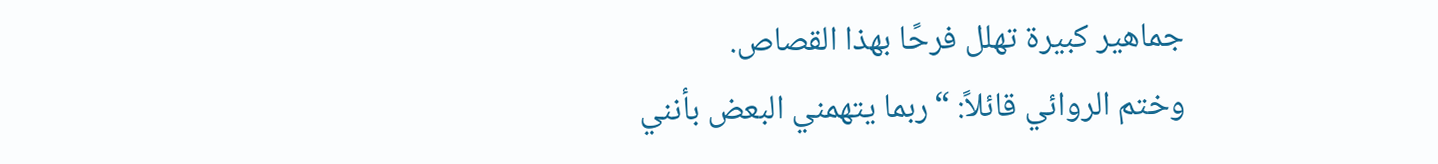جماهير كبيرة تهلل فرحًا بهذا القصاص.
وختم الروائي قائلاً: “ربما يتهمني البعض بأنني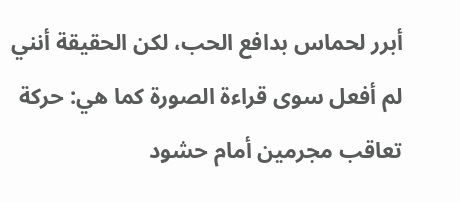أبرر لحماس بدافع الحب، لكن الحقيقة أنني لم أفعل سوى قراءة الصورة كما هي: حركة تعاقب مجرمين أمام حشود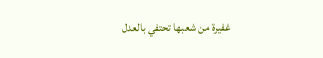غفيرة من شعبها تحتفي بالعدل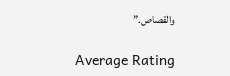والقصاص.”

Average Rating